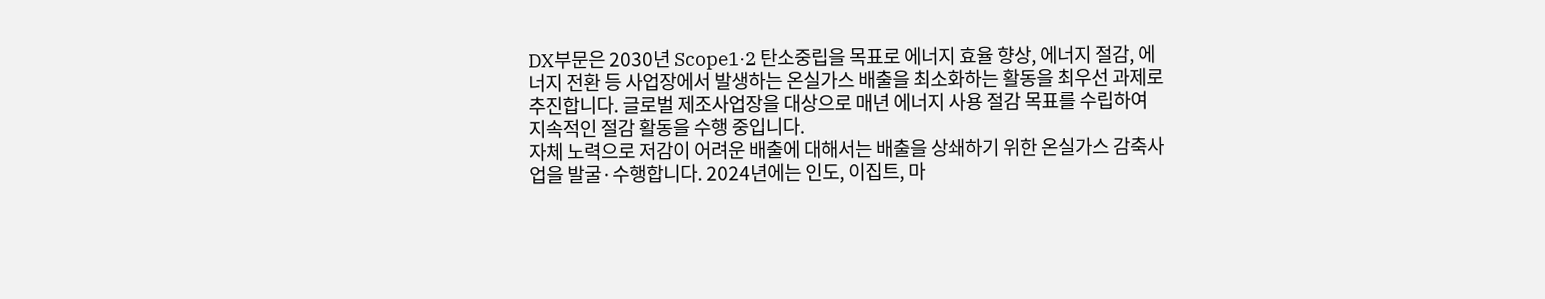DX부문은 2030년 Scope1·2 탄소중립을 목표로 에너지 효율 향상, 에너지 절감, 에너지 전환 등 사업장에서 발생하는 온실가스 배출을 최소화하는 활동을 최우선 과제로 추진합니다. 글로벌 제조사업장을 대상으로 매년 에너지 사용 절감 목표를 수립하여 지속적인 절감 활동을 수행 중입니다.
자체 노력으로 저감이 어려운 배출에 대해서는 배출을 상쇄하기 위한 온실가스 감축사업을 발굴·수행합니다. 2024년에는 인도, 이집트, 마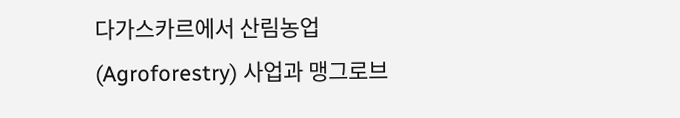다가스카르에서 산림농업(Agroforestry) 사업과 맹그로브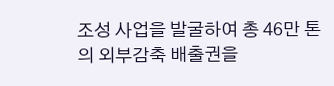조성 사업을 발굴하여 총 46만 톤의 외부감축 배출권을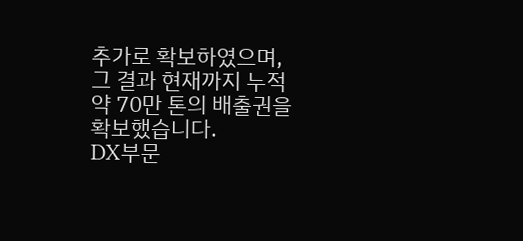추가로 확보하였으며, 그 결과 현재까지 누적 약 70만 톤의 배출권을 확보했습니다.
DX부문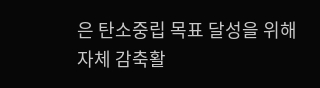은 탄소중립 목표 달성을 위해 자체 감축활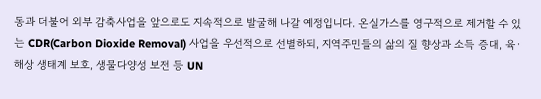동과 더불어 외부 감축사업을 앞으로도 지속적으로 발굴해 나갈 예정입니다. 온실가스를 영구적으로 제거할 수 있는 CDR(Carbon Dioxide Removal) 사업을 우선적으로 선별하되, 지역주민들의 삶의 질 향상과 소득 증대, 육·해상 생태계 보호, 생물다양성 보전 등 UN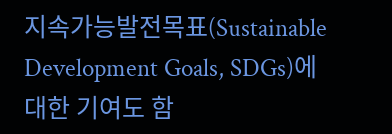지속가능발전목표(Sustainable Development Goals, SDGs)에 대한 기여도 함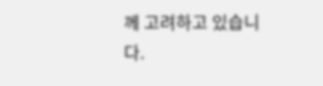께 고려하고 있습니다.